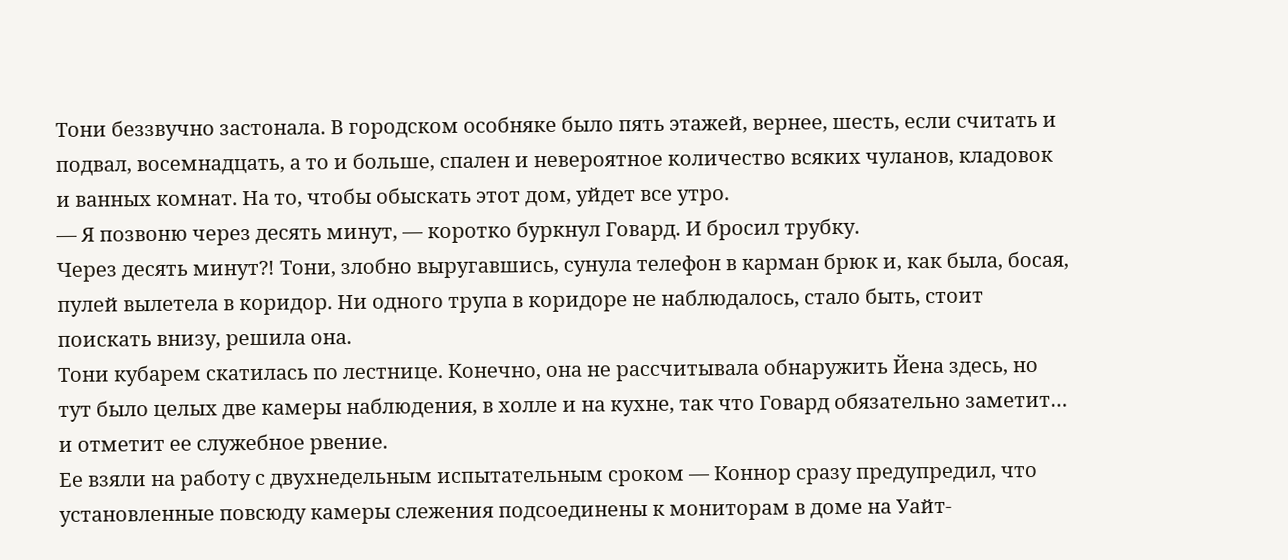Тони беззвучно застонала. В городском особняке было пять этажей, вернее, шесть, если считать и подвал, восемнадцать, а то и больше, спален и невероятное количество всяких чуланов, кладовок и ванных комнат. На то, чтобы обыскать этот дом, уйдет все утро.
— Я позвоню через десять минут, — коротко буркнул Говард. И бросил трубку.
Через десять минут?! Тони, злобно выругавшись, сунула телефон в карман брюк и, как была, босая, пулей вылетела в коридор. Ни одного трупа в коридоре не наблюдалось, стало быть, стоит поискать внизу, решила она.
Тони кубарем скатилась по лестнице. Конечно, она не рассчитывала обнаружить Йена здесь, но тут было целых две камеры наблюдения, в холле и на кухне, так что Говард обязательно заметит… и отметит ее служебное рвение.
Ее взяли на работу с двухнедельным испытательным сроком — Коннор сразу предупредил, что установленные повсюду камеры слежения подсоединены к мониторам в доме на Уайт-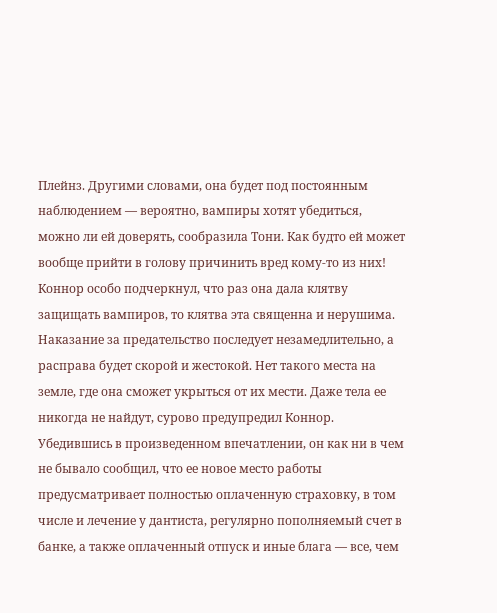Плейнз. Другими словами, она будет под постоянным наблюдением — вероятно, вампиры хотят убедиться, можно ли ей доверять, сообразила Тони. Как будто ей может вообще прийти в голову причинить вред кому-то из них!
Коннор особо подчеркнул, что раз она дала клятву защищать вампиров, то клятва эта священна и нерушима. Наказание за предательство последует незамедлительно, а расправа будет скорой и жестокой. Нет такого места на земле, где она сможет укрыться от их мести. Даже тела ее никогда не найдут, сурово предупредил Коннор. Убедившись в произведенном впечатлении, он как ни в чем не бывало сообщил, что ее новое место работы предусматривает полностью оплаченную страховку, в том числе и лечение у дантиста, регулярно пополняемый счет в банке, а также оплаченный отпуск и иные блага — все, чем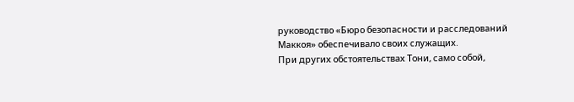руководство «Бюро безопасности и расследований Маккоя» обеспечивало своих служащих.
При других обстоятельствах Тони, само собой,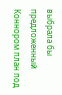выбрала бы предложенный Коннором план под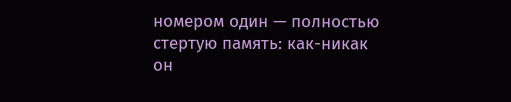номером один — полностью стертую память: как-никак он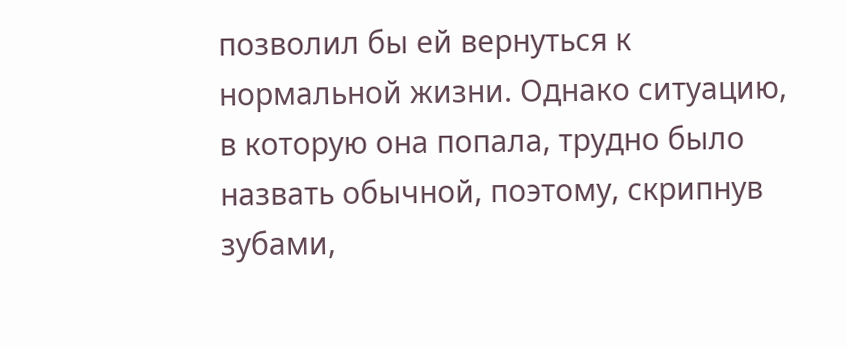позволил бы ей вернуться к нормальной жизни. Однако ситуацию, в которую она попала, трудно было назвать обычной, поэтому, скрипнув зубами,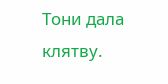Тони дала клятву.